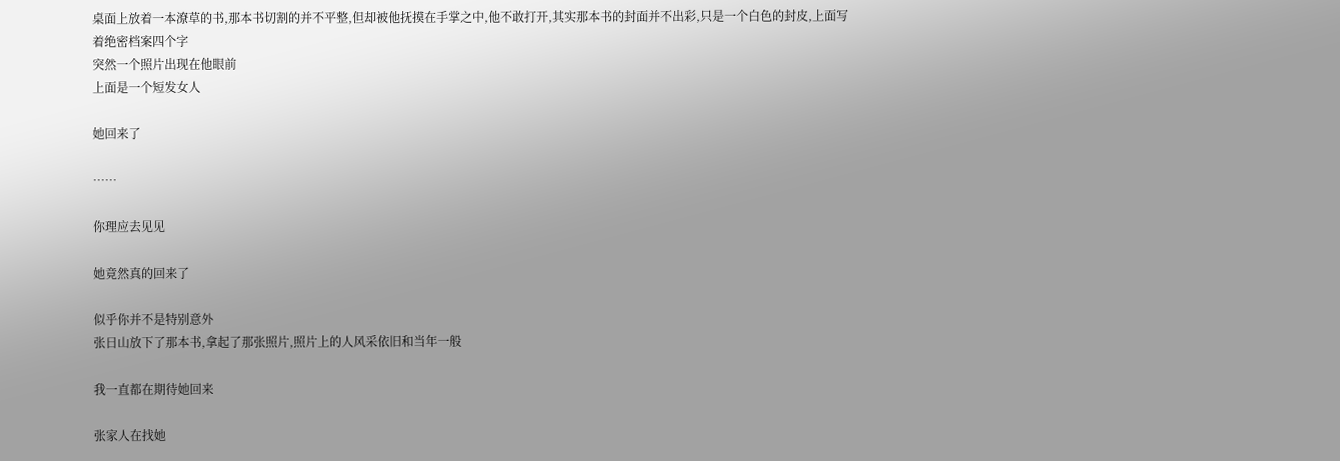桌面上放着一本潦草的书,那本书切割的并不平整,但却被他抚摸在手掌之中,他不敢打开,其实那本书的封面并不出彩,只是一个白色的封皮,上面写着绝密档案四个字
突然一个照片出现在他眼前
上面是一个短发女人

她回来了

……

你理应去见见

她竟然真的回来了

似乎你并不是特别意外
张日山放下了那本书,拿起了那张照片,照片上的人风采依旧和当年一般

我一直都在期待她回来

张家人在找她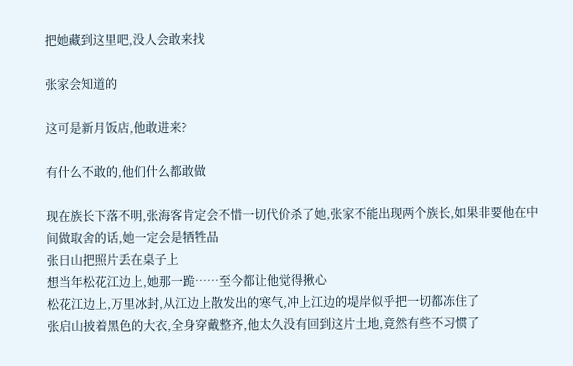把她藏到这里吧,没人会敢来找

张家会知道的

这可是新月饭店,他敢进来?

有什么不敢的,他们什么都敢做

现在族长下落不明,张海客肯定会不惜一切代价杀了她,张家不能出现两个族长,如果非要他在中间做取舍的话,她一定会是牺牲品
张日山把照片丢在桌子上
想当年松花江边上,她那一跪……至今都让他觉得揪心
松花江边上,万里冰封,从江边上散发出的寒气,冲上江边的堤岸似乎把一切都冻住了
张启山披着黑色的大衣,全身穿戴整齐,他太久没有回到这片土地,竟然有些不习惯了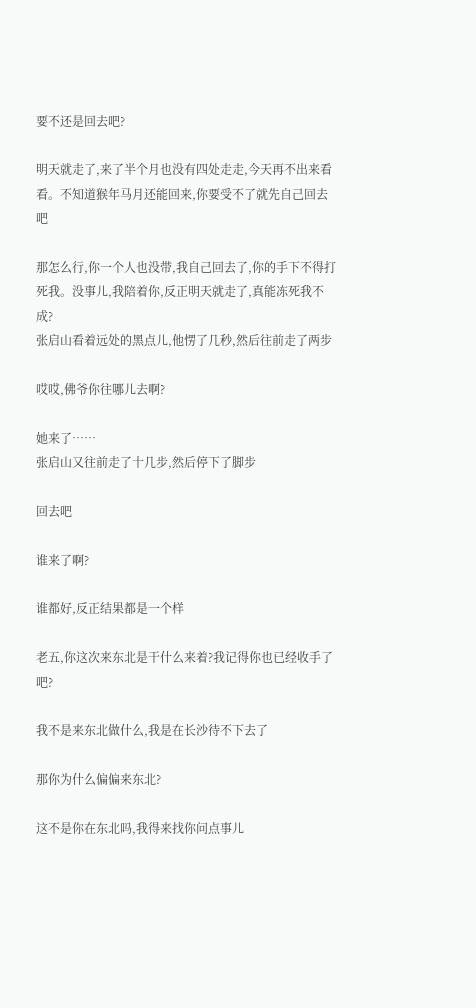要不还是回去吧?

明天就走了,来了半个月也没有四处走走,今天再不出来看看。不知道猴年马月还能回来,你要受不了就先自己回去吧

那怎么行,你一个人也没带,我自己回去了,你的手下不得打死我。没事儿,我陪着你,反正明天就走了,真能冻死我不成?
张启山看着远处的黑点儿,他愣了几秒,然后往前走了两步

哎哎,佛爷你往哪儿去啊?

她来了……
张启山又往前走了十几步,然后停下了脚步

回去吧

谁来了啊?

谁都好,反正结果都是一个样

老五,你这次来东北是干什么来着?我记得你也已经收手了吧?

我不是来东北做什么,我是在长沙待不下去了

那你为什么偏偏来东北?

这不是你在东北吗,我得来找你问点事儿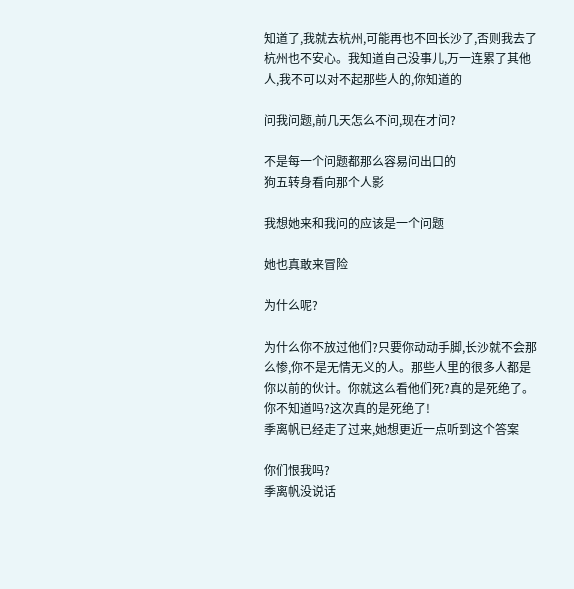知道了,我就去杭州,可能再也不回长沙了,否则我去了杭州也不安心。我知道自己没事儿,万一连累了其他人,我不可以对不起那些人的,你知道的

问我问题,前几天怎么不问,现在才问?

不是每一个问题都那么容易问出口的
狗五转身看向那个人影

我想她来和我问的应该是一个问题

她也真敢来冒险

为什么呢?

为什么你不放过他们?只要你动动手脚,长沙就不会那么惨,你不是无情无义的人。那些人里的很多人都是你以前的伙计。你就这么看他们死?真的是死绝了。你不知道吗?这次真的是死绝了!
季离帆已经走了过来,她想更近一点听到这个答案

你们恨我吗?
季离帆没说话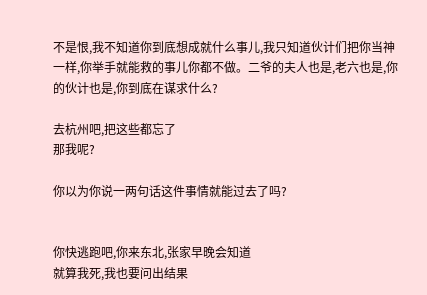不是恨,我不知道你到底想成就什么事儿,我只知道伙计们把你当神一样,你举手就能救的事儿你都不做。二爷的夫人也是,老六也是,你的伙计也是,你到底在谋求什么?

去杭州吧,把这些都忘了
那我呢?

你以为你说一两句话这件事情就能过去了吗?


你快逃跑吧,你来东北,张家早晚会知道
就算我死,我也要问出结果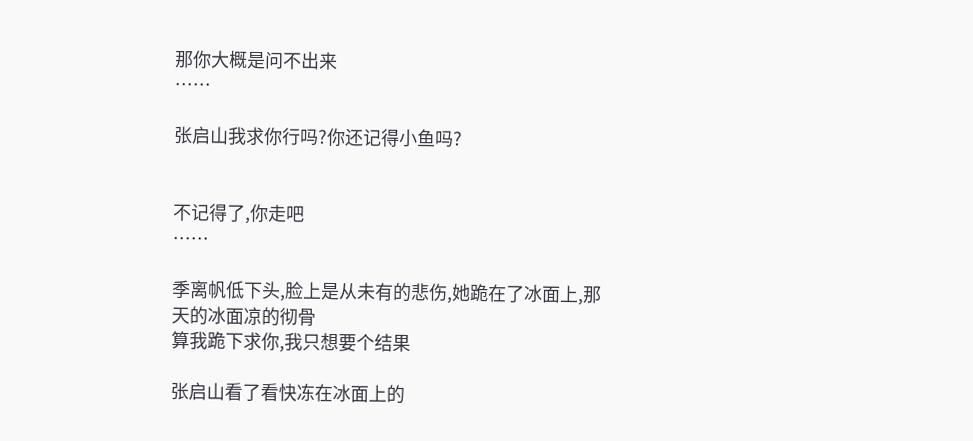那你大概是问不出来
……

张启山我求你行吗?你还记得小鱼吗?


不记得了,你走吧
……

季离帆低下头,脸上是从未有的悲伤,她跪在了冰面上,那天的冰面凉的彻骨
算我跪下求你,我只想要个结果

张启山看了看快冻在冰面上的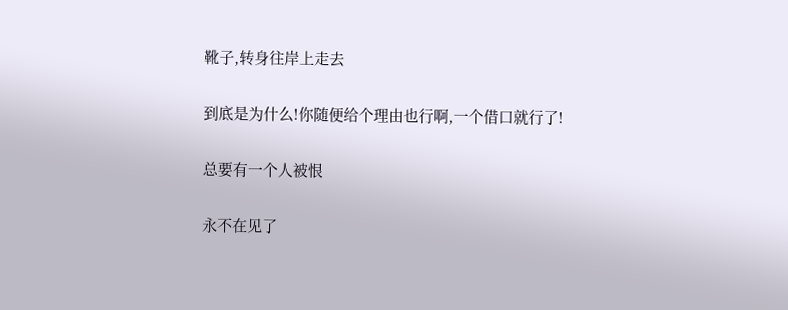靴子,转身往岸上走去

到底是为什么!你随便给个理由也行啊,一个借口就行了!

总要有一个人被恨

永不在见了